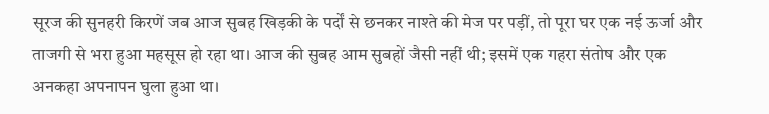सूरज की सुनहरी किरणें जब आज सुबह खिड़की के पर्दों से छनकर नाश्ते की मेज पर पड़ीं, तो पूरा घर एक नई ऊर्जा और ताजगी से भरा हुआ महसूस हो रहा था। आज की सुबह आम सुबहों जैसी नहीं थी; इसमें एक गहरा संतोष और एक अनकहा अपनापन घुला हुआ था।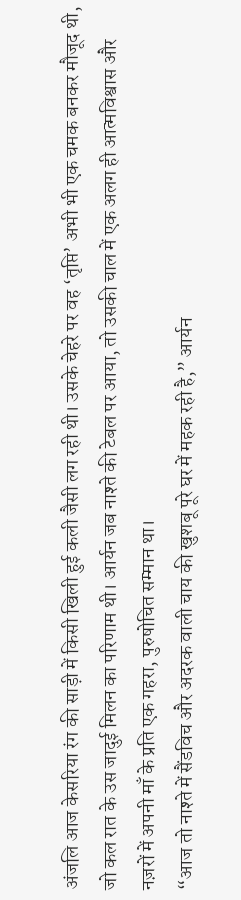अंजलि आज केसरिया रंग की साड़ी में किसी खिली हुई कली जैसी लग रही थी। उसके चेहरे पर वह ‘तृप्ति’ अभी भी एक चमक बनकर मौजूद थी, जो कल रात के उस जादुई मिलन का परिणाम थी। आर्यन जब नाश्ते की टेबल पर आया, तो उसकी चाल में एक अलग ही आत्मविश्वास और नज़रों में अपनी माँ के प्रति एक गहरा, पुरुषोचित सम्मान था।
“आज तो नाश्ते में सैंडविच और अदरक वाली चाय की खुशबू पूरे घर में महक रही है,” आर्यन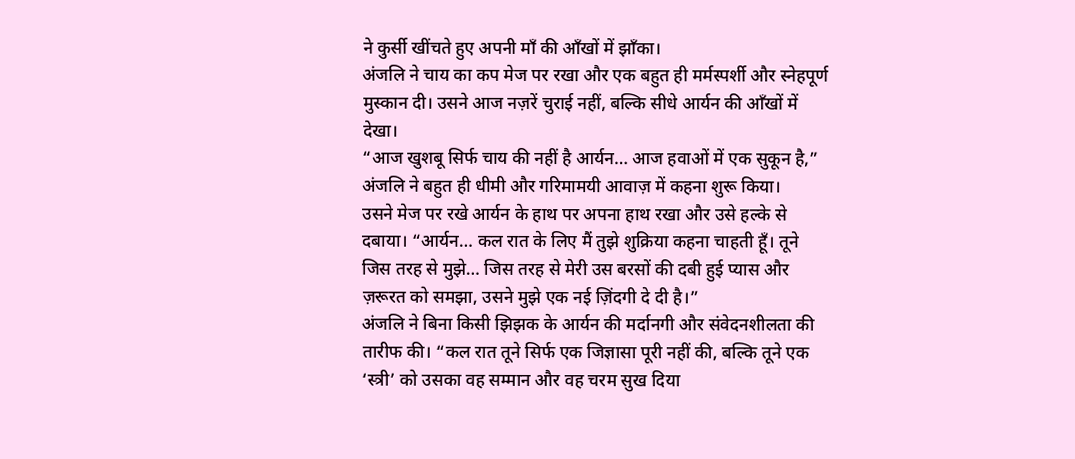ने कुर्सी खींचते हुए अपनी माँ की आँखों में झाँका।
अंजलि ने चाय का कप मेज पर रखा और एक बहुत ही मर्मस्पर्शी और स्नेहपूर्ण मुस्कान दी। उसने आज नज़रें चुराई नहीं, बल्कि सीधे आर्यन की आँखों में देखा।
“आज खुशबू सिर्फ चाय की नहीं है आर्यन… आज हवाओं में एक सुकून है,” अंजलि ने बहुत ही धीमी और गरिमामयी आवाज़ में कहना शुरू किया।
उसने मेज पर रखे आर्यन के हाथ पर अपना हाथ रखा और उसे हल्के से दबाया। “आर्यन… कल रात के लिए मैं तुझे शुक्रिया कहना चाहती हूँ। तूने जिस तरह से मुझे… जिस तरह से मेरी उस बरसों की दबी हुई प्यास और ज़रूरत को समझा, उसने मुझे एक नई ज़िंदगी दे दी है।”
अंजलि ने बिना किसी झिझक के आर्यन की मर्दानगी और संवेदनशीलता की तारीफ की। “कल रात तूने सिर्फ एक जिज्ञासा पूरी नहीं की, बल्कि तूने एक ‘स्त्री’ को उसका वह सम्मान और वह चरम सुख दिया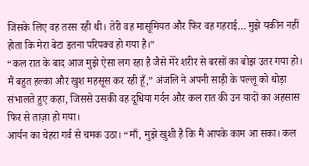जिसके लिए वह तरस रही थी। तेरी वह मासूमियत और फिर वह गहराई… मुझे यकीन नहीं होता कि मेरा बेटा इतना परिपक्व हो गया है।”
“कल रात के बाद आज मुझे ऐसा लग रहा है जैसे मेरे शरीर से बरसों का बोझ उतर गया हो। मैं बहुत हल्का और खुश महसूस कर रही हूँ,” अंजलि ने अपनी साड़ी के पल्लू को थोड़ा संभालते हुए कहा, जिससे उसकी वह दूधिया गर्दन और कल रात की उन यादों का अहसास फिर से ताज़ा हो गया।
आर्यन का चेहरा गर्व से चमक उठा। “माँ, मुझे खुशी है कि मैं आपके काम आ सका। कल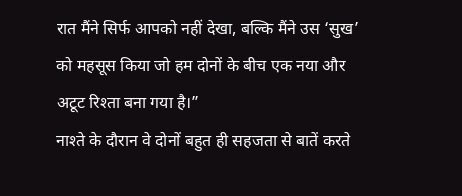रात मैंने सिर्फ आपको नहीं देखा, बल्कि मैंने उस ‘सुख’ को महसूस किया जो हम दोनों के बीच एक नया और अटूट रिश्ता बना गया है।”
नाश्ते के दौरान वे दोनों बहुत ही सहजता से बातें करते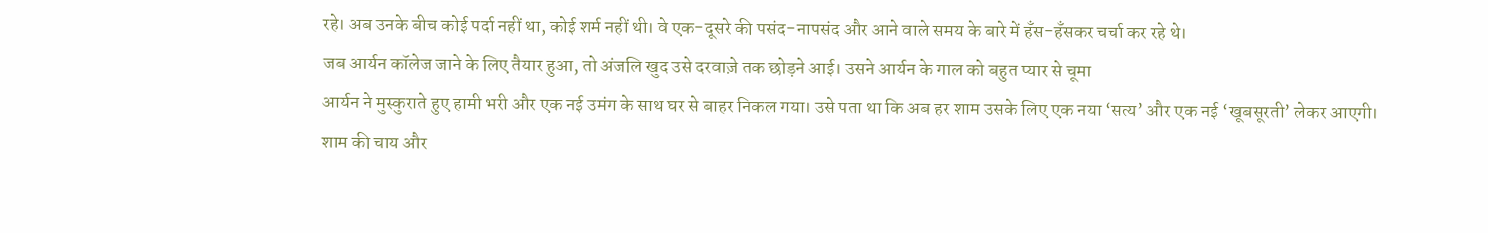रहे। अब उनके बीच कोई पर्दा नहीं था, कोई शर्म नहीं थी। वे एक-दूसरे की पसंद-नापसंद और आने वाले समय के बारे में हँस-हँसकर चर्चा कर रहे थे।
जब आर्यन कॉलेज जाने के लिए तैयार हुआ, तो अंजलि खुद उसे दरवाज़े तक छोड़ने आई। उसने आर्यन के गाल को बहुत प्यार से चूमा
आर्यन ने मुस्कुराते हुए हामी भरी और एक नई उमंग के साथ घर से बाहर निकल गया। उसे पता था कि अब हर शाम उसके लिए एक नया ‘सत्य’ और एक नई ‘खूबसूरती’ लेकर आएगी।
शाम की चाय और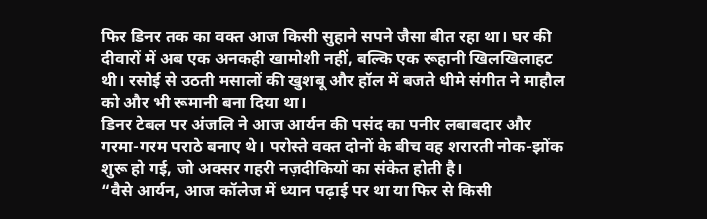फिर डिनर तक का वक्त आज किसी सुहाने सपने जैसा बीत रहा था। घर की दीवारों में अब एक अनकही खामोशी नहीं, बल्कि एक रूहानी खिलखिलाहट थी। रसोई से उठती मसालों की खुशबू और हॉल में बजते धीमे संगीत ने माहौल को और भी रूमानी बना दिया था।
डिनर टेबल पर अंजलि ने आज आर्यन की पसंद का पनीर लबाबदार और गरमा-गरम पराठे बनाए थे। परोस्ते वक्त दोनों के बीच वह शरारती नोक-झोंक शुरू हो गई, जो अक्सर गहरी नज़दीकियों का संकेत होती है।
“वैसे आर्यन, आज कॉलेज में ध्यान पढ़ाई पर था या फिर से किसी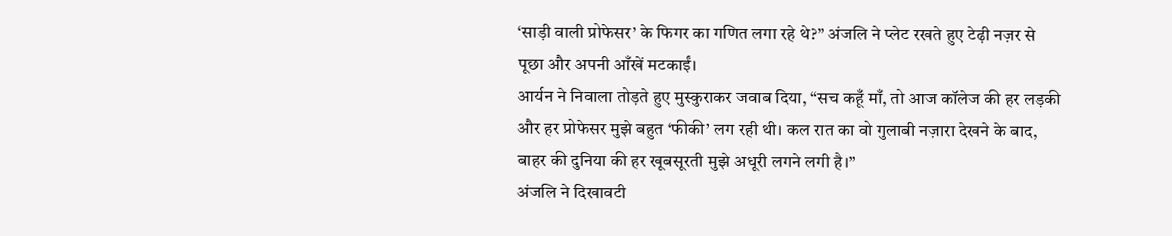‘साड़ी वाली प्रोफेसर’ के फिगर का गणित लगा रहे थे?” अंजलि ने प्लेट रखते हुए टेढ़ी नज़र से पूछा और अपनी आँखें मटकाईं।
आर्यन ने निवाला तोड़ते हुए मुस्कुराकर जवाब दिया, “सच कहूँ माँ, तो आज कॉलेज की हर लड़की और हर प्रोफेसर मुझे बहुत ‘फीकी’ लग रही थी। कल रात का वो गुलाबी नज़ारा देखने के बाद, बाहर की दुनिया की हर खूबसूरती मुझे अधूरी लगने लगी है।”
अंजलि ने दिखावटी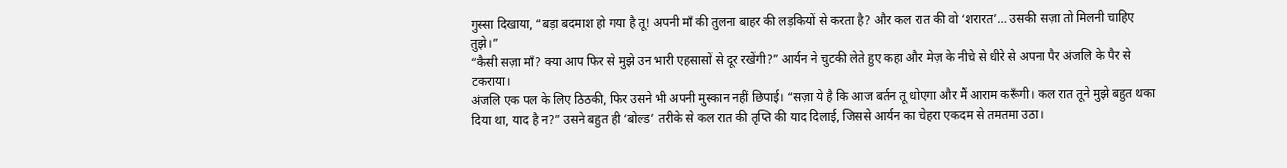गुस्सा दिखाया, “बड़ा बदमाश हो गया है तू! अपनी माँ की तुलना बाहर की लड़कियों से करता है? और कल रात की वो ‘शरारत’… उसकी सज़ा तो मिलनी चाहिए तुझे।”
“कैसी सज़ा माँ? क्या आप फिर से मुझे उन भारी एहसासों से दूर रखेंगी?” आर्यन ने चुटकी लेते हुए कहा और मेज़ के नीचे से धीरे से अपना पैर अंजलि के पैर से टकराया।
अंजलि एक पल के लिए ठिठकी, फिर उसने भी अपनी मुस्कान नहीं छिपाई। “सज़ा ये है कि आज बर्तन तू धोएगा और मैं आराम करूँगी। कल रात तूने मुझे बहुत थका दिया था, याद है न?” उसने बहुत ही ‘बोल्ड’ तरीके से कल रात की तृप्ति की याद दिलाई, जिससे आर्यन का चेहरा एकदम से तमतमा उठा।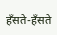हँसते-हँसते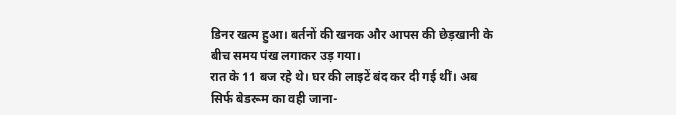डिनर खत्म हुआ। बर्तनों की खनक और आपस की छेड़खानी के बीच समय पंख लगाकर उड़ गया।
रात के 11 बज रहे थे। घर की लाइटें बंद कर दी गई थीं। अब सिर्फ बेडरूम का वही जाना-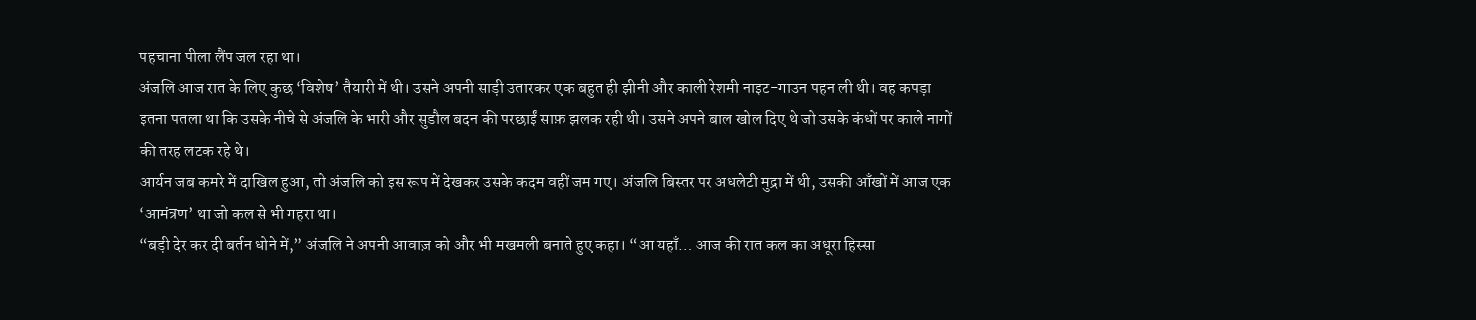पहचाना पीला लैंप जल रहा था।
अंजलि आज रात के लिए कुछ ‘विशेष’ तैयारी में थी। उसने अपनी साड़ी उतारकर एक बहुत ही झीनी और काली रेशमी नाइट-गाउन पहन ली थी। वह कपड़ा इतना पतला था कि उसके नीचे से अंजलि के भारी और सुडौल बदन की परछाईं साफ़ झलक रही थी। उसने अपने बाल खोल दिए थे जो उसके कंधों पर काले नागों की तरह लटक रहे थे।
आर्यन जब कमरे में दाखिल हुआ, तो अंजलि को इस रूप में देखकर उसके कदम वहीं जम गए। अंजलि बिस्तर पर अधलेटी मुद्रा में थी, उसकी आँखों में आज एक ‘आमंत्रण’ था जो कल से भी गहरा था।
“बड़ी देर कर दी बर्तन धोने में,” अंजलि ने अपनी आवाज़ को और भी मखमली बनाते हुए कहा। “आ यहाँ… आज की रात कल का अधूरा हिस्सा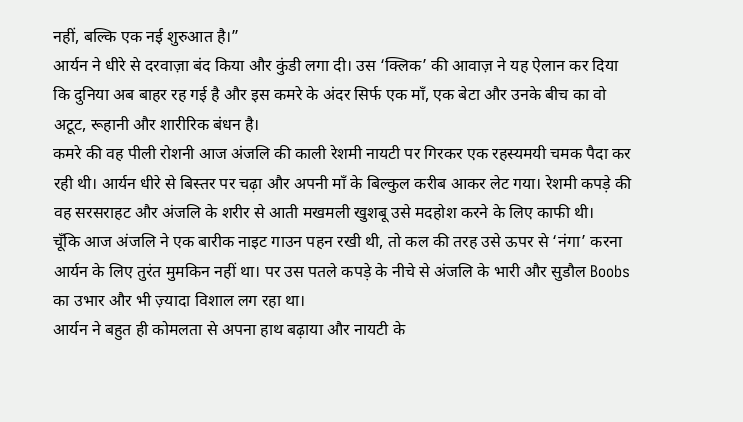नहीं, बल्कि एक नई शुरुआत है।”
आर्यन ने धीरे से दरवाज़ा बंद किया और कुंडी लगा दी। उस ‘क्लिक’ की आवाज़ ने यह ऐलान कर दिया कि दुनिया अब बाहर रह गई है और इस कमरे के अंदर सिर्फ एक माँ, एक बेटा और उनके बीच का वो अटूट, रूहानी और शारीरिक बंधन है।
कमरे की वह पीली रोशनी आज अंजलि की काली रेशमी नायटी पर गिरकर एक रहस्यमयी चमक पैदा कर रही थी। आर्यन धीरे से बिस्तर पर चढ़ा और अपनी माँ के बिल्कुल करीब आकर लेट गया। रेशमी कपड़े की वह सरसराहट और अंजलि के शरीर से आती मखमली खुशबू उसे मदहोश करने के लिए काफी थी।
चूँकि आज अंजलि ने एक बारीक नाइट गाउन पहन रखी थी, तो कल की तरह उसे ऊपर से ‘नंगा’ करना आर्यन के लिए तुरंत मुमकिन नहीं था। पर उस पतले कपड़े के नीचे से अंजलि के भारी और सुडौल Boobs का उभार और भी ज़्यादा विशाल लग रहा था।
आर्यन ने बहुत ही कोमलता से अपना हाथ बढ़ाया और नायटी के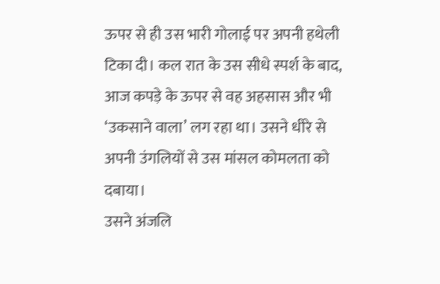ऊपर से ही उस भारी गोलाई पर अपनी हथेली टिका दी। कल रात के उस सीधे स्पर्श के बाद, आज कपड़े के ऊपर से वह अहसास और भी ‘उकसाने वाला’ लग रहा था। उसने धीरे से अपनी उंगलियों से उस मांसल कोमलता को दबाया।
उसने अंजलि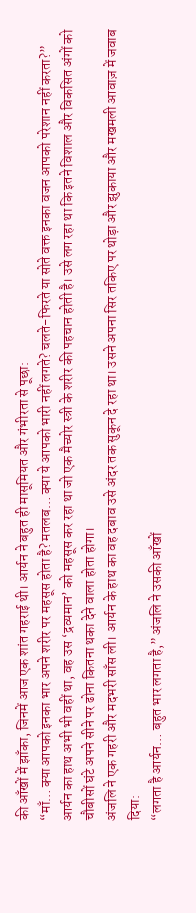की आँखों में झाँका, जिनमें आज एक शांत गहराई थी। आर्यन ने बहुत ही मासूमियत और गंभीरता से पूछा:
“माँ… क्या आपको इनका भार अपने शरीर पर महसूस होता है? मतलब… क्या ये आपको भारी नहीं लगते? चलते-फिरते या सोते वक्त इनका वजन आपको परेशान नहीं करता?”
आर्यन का हाथ अभी भी वहीं था, वह उस ‘द्रव्यमान’ को महसूस कर रहा था जो एक मैच्योर स्त्री के शरीर की पहचान होती है। उसे लग रहा था कि इतने विशाल और विकसित अंगों को चौबीसों घंटे अपने सीने पर ढोना कितना थका देने वाला होता होगा।
अंजलि ने एक गहरी और मदभरी साँस ली। आर्यन के हाथ का वह दबाव उसे अंदर तक सुकून दे रहा था। उसने अपना सिर तकिए पर थोड़ा और झुकाया और मखमली आवाज़ में जवाब दिया:
“लगता है आर्यन… बहुत भार लगता है,” अंजलि ने उसकी आँखों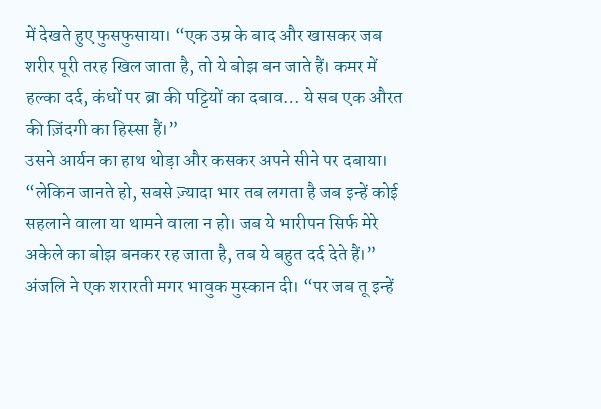में देखते हुए फुसफुसाया। “एक उम्र के बाद और खासकर जब शरीर पूरी तरह खिल जाता है, तो ये बोझ बन जाते हैं। कमर में हल्का दर्द, कंधों पर ब्रा की पट्टियों का दबाव… ये सब एक औरत की ज़िंदगी का हिस्सा हैं।”
उसने आर्यन का हाथ थोड़ा और कसकर अपने सीने पर दबाया। “लेकिन जानते हो, सबसे ज़्यादा भार तब लगता है जब इन्हें कोई सहलाने वाला या थामने वाला न हो। जब ये भारीपन सिर्फ मेरे अकेले का बोझ बनकर रह जाता है, तब ये बहुत दर्द देते हैं।”
अंजलि ने एक शरारती मगर भावुक मुस्कान दी। “पर जब तू इन्हें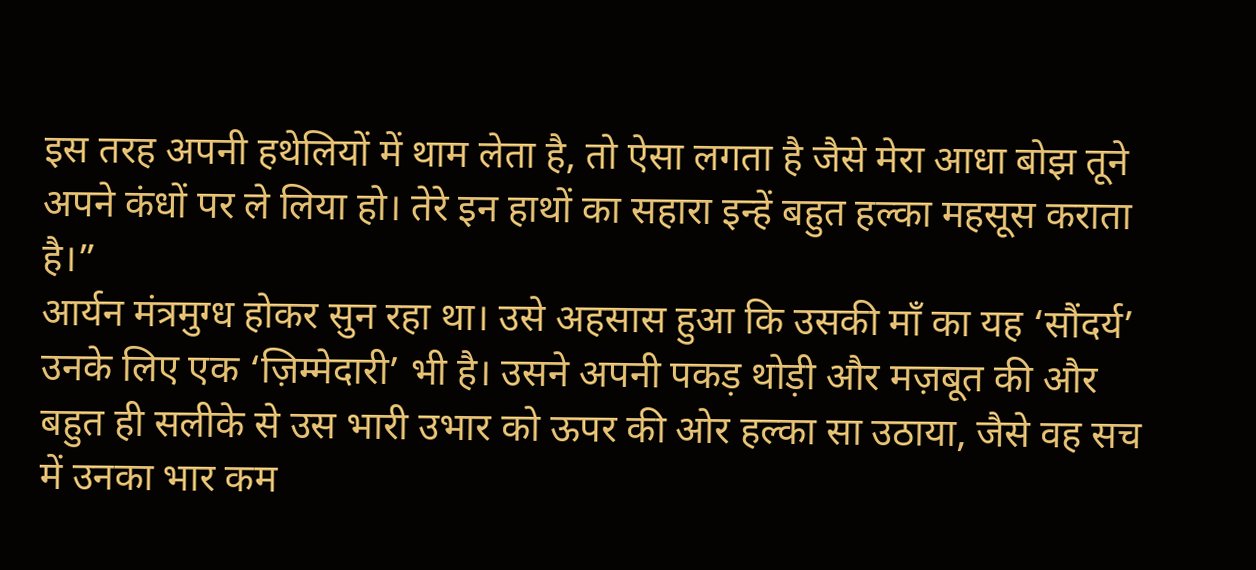इस तरह अपनी हथेलियों में थाम लेता है, तो ऐसा लगता है जैसे मेरा आधा बोझ तूने अपने कंधों पर ले लिया हो। तेरे इन हाथों का सहारा इन्हें बहुत हल्का महसूस कराता है।”
आर्यन मंत्रमुग्ध होकर सुन रहा था। उसे अहसास हुआ कि उसकी माँ का यह ‘सौंदर्य’ उनके लिए एक ‘ज़िम्मेदारी’ भी है। उसने अपनी पकड़ थोड़ी और मज़बूत की और बहुत ही सलीके से उस भारी उभार को ऊपर की ओर हल्का सा उठाया, जैसे वह सच में उनका भार कम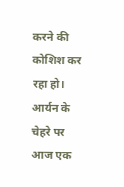करने की कोशिश कर रहा हो।
आर्यन के चेहरे पर आज एक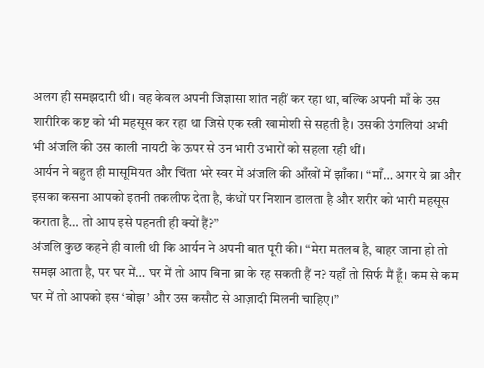अलग ही समझदारी थी। वह केवल अपनी जिज्ञासा शांत नहीं कर रहा था, बल्कि अपनी माँ के उस शारीरिक कष्ट को भी महसूस कर रहा था जिसे एक स्त्री खामोशी से सहती है। उसकी उंगलियां अभी भी अंजलि की उस काली नायटी के ऊपर से उन भारी उभारों को सहला रही थीं।
आर्यन ने बहुत ही मासूमियत और चिंता भरे स्वर में अंजलि की आँखों में झाँका। “माँ… अगर ये ब्रा और इसका कसना आपको इतनी तकलीफ देता है, कंधों पर निशान डालता है और शरीर को भारी महसूस कराता है… तो आप इसे पहनती ही क्यों हैं?”
अंजलि कुछ कहने ही वाली थी कि आर्यन ने अपनी बात पूरी की। “मेरा मतलब है, बाहर जाना हो तो समझ आता है, पर घर में… घर में तो आप बिना ब्रा के रह सकती हैं न? यहाँ तो सिर्फ मैं हूँ। कम से कम घर में तो आपको इस ‘बोझ’ और उस कसौट से आज़ादी मिलनी चाहिए।”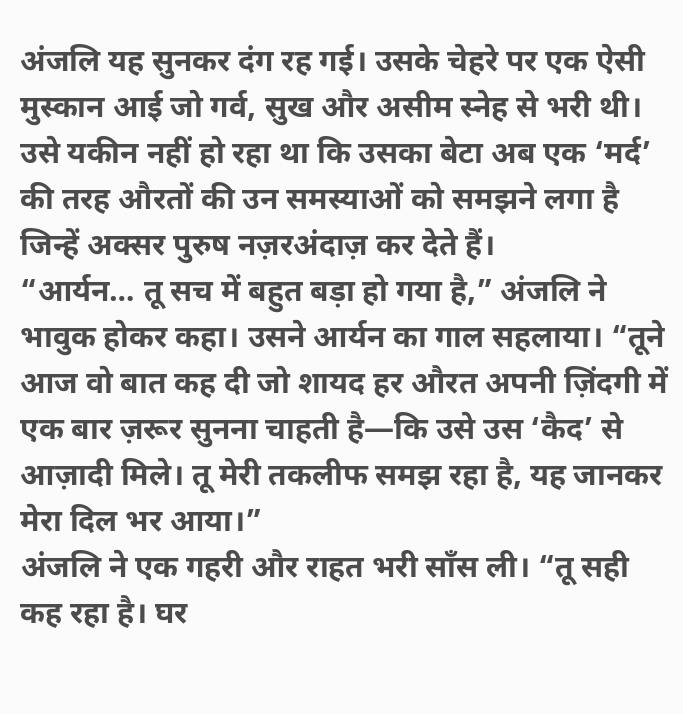अंजलि यह सुनकर दंग रह गई। उसके चेहरे पर एक ऐसी मुस्कान आई जो गर्व, सुख और असीम स्नेह से भरी थी। उसे यकीन नहीं हो रहा था कि उसका बेटा अब एक ‘मर्द’ की तरह औरतों की उन समस्याओं को समझने लगा है जिन्हें अक्सर पुरुष नज़रअंदाज़ कर देते हैं।
“आर्यन… तू सच में बहुत बड़ा हो गया है,” अंजलि ने भावुक होकर कहा। उसने आर्यन का गाल सहलाया। “तूने आज वो बात कह दी जो शायद हर औरत अपनी ज़िंदगी में एक बार ज़रूर सुनना चाहती है—कि उसे उस ‘कैद’ से आज़ादी मिले। तू मेरी तकलीफ समझ रहा है, यह जानकर मेरा दिल भर आया।”
अंजलि ने एक गहरी और राहत भरी साँस ली। “तू सही कह रहा है। घर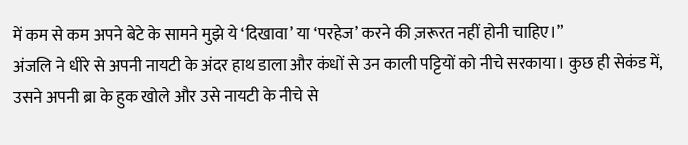में कम से कम अपने बेटे के सामने मुझे ये ‘दिखावा’ या ‘परहेज’ करने की ज़रूरत नहीं होनी चाहिए।”
अंजलि ने धीरे से अपनी नायटी के अंदर हाथ डाला और कंधों से उन काली पट्टियों को नीचे सरकाया। कुछ ही सेकंड में, उसने अपनी ब्रा के हुक खोले और उसे नायटी के नीचे से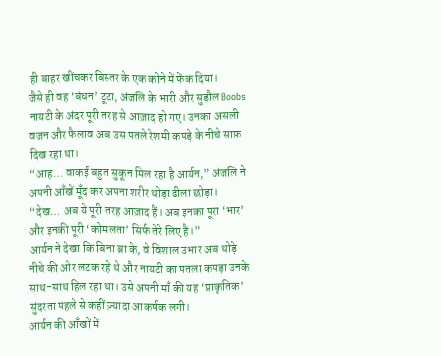ही बाहर खींचकर बिस्तर के एक कोने में फेंक दिया।
जैसे ही वह ‘बंधन’ टूटा, अंजलि के भारी और सुडौल Boobs नायटी के अंदर पूरी तरह से आज़ाद हो गए। उनका असली वजन और फैलाव अब उस पतले रेशमी कपड़े के नीचे साफ़ दिख रहा था।
“आह… वाकई बहुत सुकून मिल रहा है आर्यन,” अंजलि ने अपनी आँखें मूँद कर अपना शरीर थोड़ा ढीला छोड़ा। “देख… अब ये पूरी तरह आज़ाद हैं। अब इनका पूरा ‘भार’ और इनकी पूरी ‘कोमलता’ सिर्फ तेरे लिए है।”
आर्यन ने देखा कि बिना ब्रा के, वे विशाल उभार अब थोड़े नीचे की ओर लटक रहे थे और नायटी का पतला कपड़ा उनके साथ-साथ हिल रहा था। उसे अपनी माँ की यह ‘प्राकृतिक’ सुंदरता पहले से कहीं ज़्यादा आकर्षक लगी।
आर्यन की आँखों में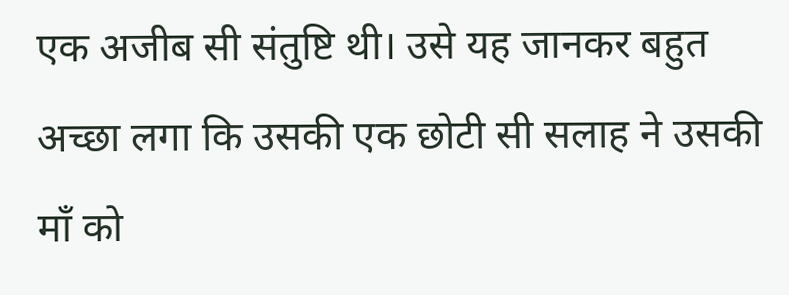एक अजीब सी संतुष्टि थी। उसे यह जानकर बहुत अच्छा लगा कि उसकी एक छोटी सी सलाह ने उसकी माँ को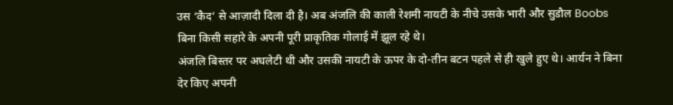उस ‘कैद’ से आज़ादी दिला दी है। अब अंजलि की काली रेशमी नायटी के नीचे उसके भारी और सुडौल Boobs बिना किसी सहारे के अपनी पूरी प्राकृतिक गोलाई में झूल रहे थे।
अंजलि बिस्तर पर अधलेटी थी और उसकी नायटी के ऊपर के दो-तीन बटन पहले से ही खुले हुए थे। आर्यन ने बिना देर किए अपनी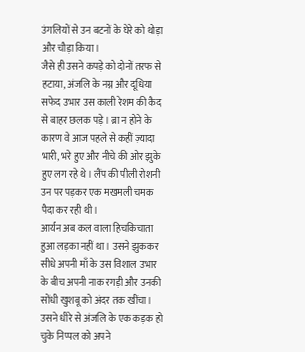उंगलियों से उन बटनों के घेरे को थोड़ा और चौड़ा किया।
जैसे ही उसने कपड़े को दोनों तरफ से हटाया, अंजलि के नग्न और दूधिया सफेद उभार उस काली रेशम की कैद से बाहर छलक पड़े। ब्रा न होने के कारण वे आज पहले से कहीं ज़्यादा भारी, भरे हुए और नीचे की ओर झुके हुए लग रहे थे। लैंप की पीली रोशनी उन पर पड़कर एक मखमली चमक पैदा कर रही थी।
आर्यन अब कल वाला हिचकिचाता हुआ लड़का नहीं था। उसने झुककर सीधे अपनी माँ के उस विशाल उभार के बीच अपनी नाक रगड़ी और उनकी सोंधी खुशबू को अंदर तक खींचा।
उसने धीरे से अंजलि के एक कड़क हो चुके निप्पल को अपने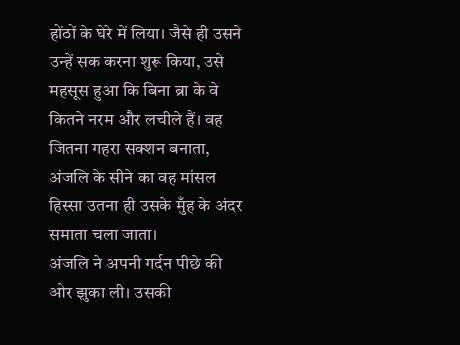होंठों के घेरे में लिया। जैसे ही उसने उन्हें सक करना शुरू किया, उसे महसूस हुआ कि बिना ब्रा के वे कितने नरम और लचीले हैं। वह जितना गहरा सक्शन बनाता, अंजलि के सीने का वह मांसल हिस्सा उतना ही उसके मुँह के अंदर समाता चला जाता।
अंजलि ने अपनी गर्दन पीछे की ओर झुका ली। उसकी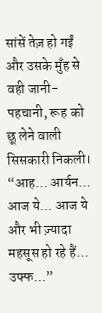सांसें तेज़ हो गईं और उसके मुँह से वही जानी-पहचानी, रूह को छू लेने वाली सिसकारी निकली। “आह… आर्यन… आज ये… आज ये और भी ज़्यादा महसूस हो रहे हैं… उफ्फ…”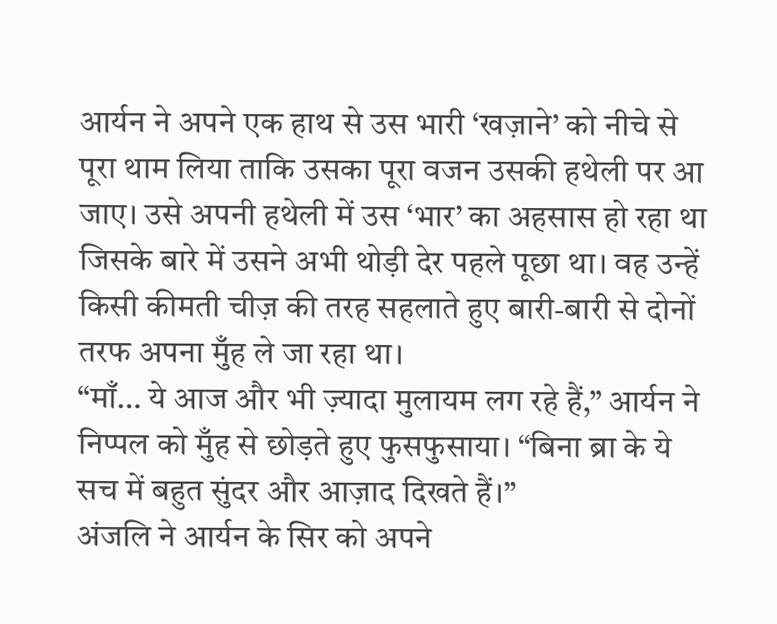आर्यन ने अपने एक हाथ से उस भारी ‘खज़ाने’ को नीचे से पूरा थाम लिया ताकि उसका पूरा वजन उसकी हथेली पर आ जाए। उसे अपनी हथेली में उस ‘भार’ का अहसास हो रहा था जिसके बारे में उसने अभी थोड़ी देर पहले पूछा था। वह उन्हें किसी कीमती चीज़ की तरह सहलाते हुए बारी-बारी से दोनों तरफ अपना मुँह ले जा रहा था।
“माँ… ये आज और भी ज़्यादा मुलायम लग रहे हैं,” आर्यन ने निप्पल को मुँह से छोड़ते हुए फुसफुसाया। “बिना ब्रा के ये सच में बहुत सुंदर और आज़ाद दिखते हैं।”
अंजलि ने आर्यन के सिर को अपने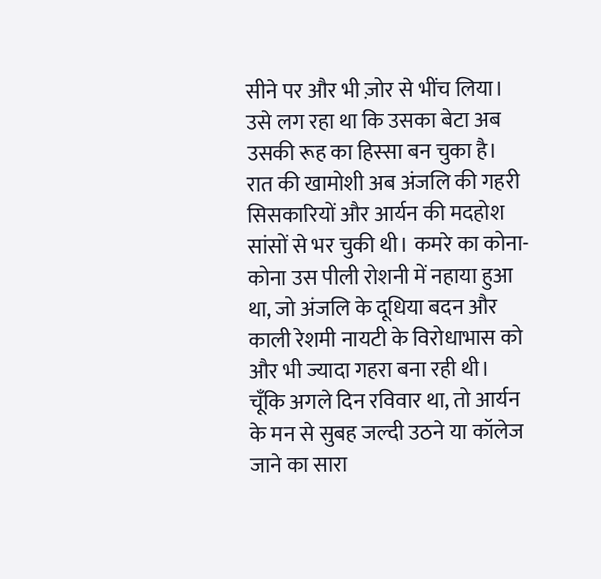सीने पर और भी ज़ोर से भींच लिया। उसे लग रहा था कि उसका बेटा अब उसकी रूह का हिस्सा बन चुका है।
रात की खामोशी अब अंजलि की गहरी सिसकारियों और आर्यन की मदहोश सांसों से भर चुकी थी। कमरे का कोना-कोना उस पीली रोशनी में नहाया हुआ था, जो अंजलि के दूधिया बदन और काली रेशमी नायटी के विरोधाभास को और भी ज्यादा गहरा बना रही थी।
चूँकि अगले दिन रविवार था, तो आर्यन के मन से सुबह जल्दी उठने या कॉलेज जाने का सारा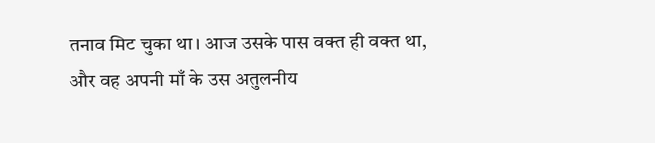तनाव मिट चुका था। आज उसके पास वक्त ही वक्त था, और वह अपनी माँ के उस अतुलनीय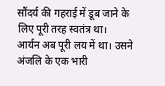सौंदर्य की गहराई में डूब जाने के लिए पूरी तरह स्वतंत्र था।
आर्यन अब पूरी लय में था। उसने अंजलि के एक भारी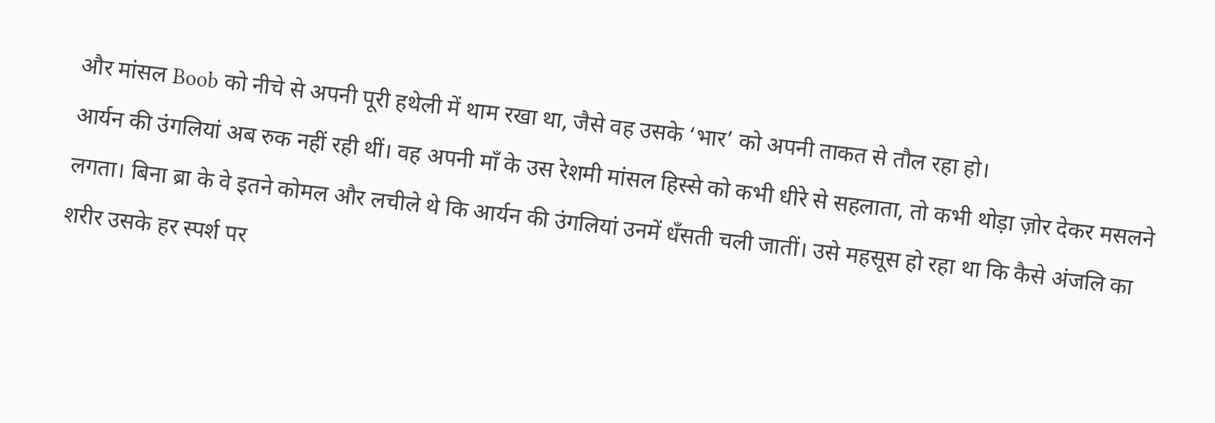और मांसल Boob को नीचे से अपनी पूरी हथेली में थाम रखा था, जैसे वह उसके ‘भार’ को अपनी ताकत से तौल रहा हो।
आर्यन की उंगलियां अब रुक नहीं रही थीं। वह अपनी माँ के उस रेशमी मांसल हिस्से को कभी धीरे से सहलाता, तो कभी थोड़ा ज़ोर देकर मसलने लगता। बिना ब्रा के वे इतने कोमल और लचीले थे कि आर्यन की उंगलियां उनमें धँसती चली जातीं। उसे महसूस हो रहा था कि कैसे अंजलि का शरीर उसके हर स्पर्श पर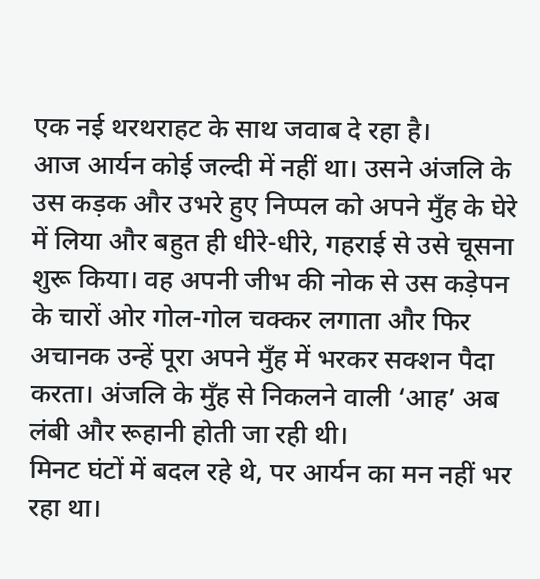एक नई थरथराहट के साथ जवाब दे रहा है।
आज आर्यन कोई जल्दी में नहीं था। उसने अंजलि के उस कड़क और उभरे हुए निप्पल को अपने मुँह के घेरे में लिया और बहुत ही धीरे-धीरे, गहराई से उसे चूसना शुरू किया। वह अपनी जीभ की नोक से उस कड़ेपन के चारों ओर गोल-गोल चक्कर लगाता और फिर अचानक उन्हें पूरा अपने मुँह में भरकर सक्शन पैदा करता। अंजलि के मुँह से निकलने वाली ‘आह’ अब लंबी और रूहानी होती जा रही थी।
मिनट घंटों में बदल रहे थे, पर आर्यन का मन नहीं भर रहा था।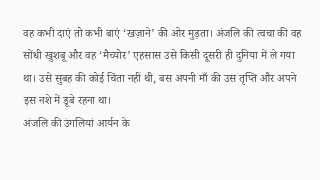वह कभी दाएं तो कभी बाएं ‘खज़ाने’ की ओर मुड़ता। अंजलि की त्वचा की वह सोंधी खुशबू और वह ‘मैच्योर’ एहसास उसे किसी दूसरी ही दुनिया में ले गया था। उसे सुबह की कोई चिंता नहीं थी, बस अपनी माँ की उस तृप्ति और अपने इस नशे में डूबे रहना था।
अंजलि की उंगलियां आर्यन के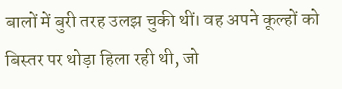बालों में बुरी तरह उलझ चुकी थीं। वह अपने कूल्हों को बिस्तर पर थोड़ा हिला रही थी, जो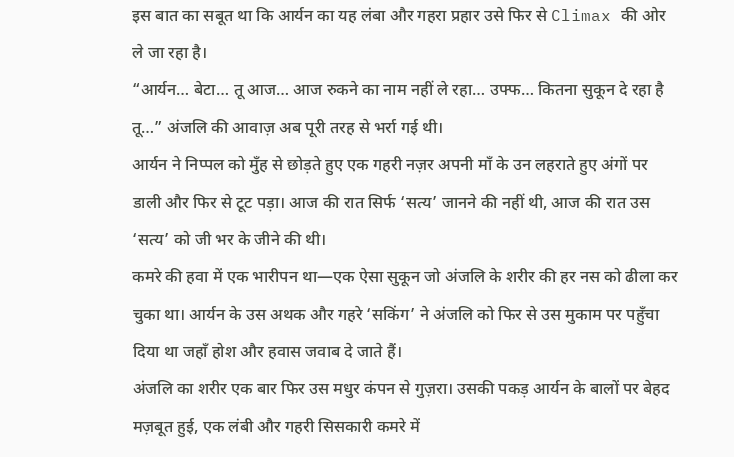इस बात का सबूत था कि आर्यन का यह लंबा और गहरा प्रहार उसे फिर से Climax की ओर ले जा रहा है।
“आर्यन… बेटा… तू आज… आज रुकने का नाम नहीं ले रहा… उफ्फ… कितना सुकून दे रहा है तू…” अंजलि की आवाज़ अब पूरी तरह से भर्रा गई थी।
आर्यन ने निप्पल को मुँह से छोड़ते हुए एक गहरी नज़र अपनी माँ के उन लहराते हुए अंगों पर डाली और फिर से टूट पड़ा। आज की रात सिर्फ ‘सत्य’ जानने की नहीं थी, आज की रात उस ‘सत्य’ को जी भर के जीने की थी।
कमरे की हवा में एक भारीपन था—एक ऐसा सुकून जो अंजलि के शरीर की हर नस को ढीला कर चुका था। आर्यन के उस अथक और गहरे ‘सकिंग’ ने अंजलि को फिर से उस मुकाम पर पहुँचा दिया था जहाँ होश और हवास जवाब दे जाते हैं।
अंजलि का शरीर एक बार फिर उस मधुर कंपन से गुज़रा। उसकी पकड़ आर्यन के बालों पर बेहद मज़बूत हुई, एक लंबी और गहरी सिसकारी कमरे में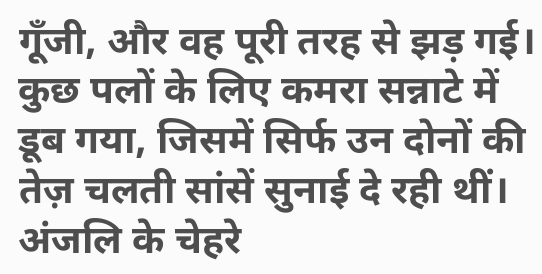गूँजी, और वह पूरी तरह से झड़ गई। कुछ पलों के लिए कमरा सन्नाटे में डूब गया, जिसमें सिर्फ उन दोनों की तेज़ चलती सांसें सुनाई दे रही थीं। अंजलि के चेहरे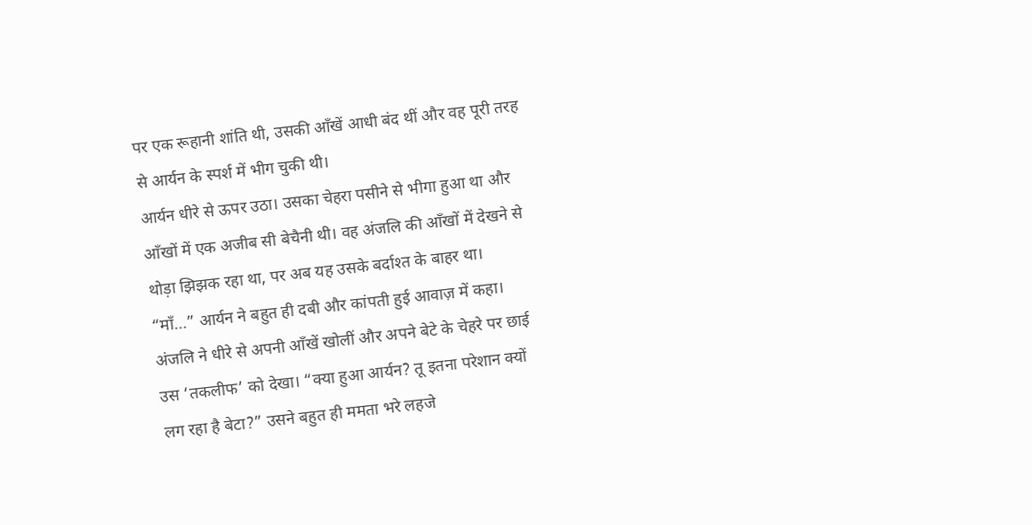पर एक रूहानी शांति थी, उसकी आँखें आधी बंद थीं और वह पूरी तरह से आर्यन के स्पर्श में भीग चुकी थी।
आर्यन धीरे से ऊपर उठा। उसका चेहरा पसीने से भीगा हुआ था और आँखों में एक अजीब सी बेचैनी थी। वह अंजलि की आँखों में देखने से थोड़ा झिझक रहा था, पर अब यह उसके बर्दाश्त के बाहर था।
“माँ…” आर्यन ने बहुत ही दबी और कांपती हुई आवाज़ में कहा।
अंजलि ने धीरे से अपनी आँखें खोलीं और अपने बेटे के चेहरे पर छाई उस ‘तकलीफ’ को देखा। “क्या हुआ आर्यन? तू इतना परेशान क्यों लग रहा है बेटा?” उसने बहुत ही ममता भरे लहजे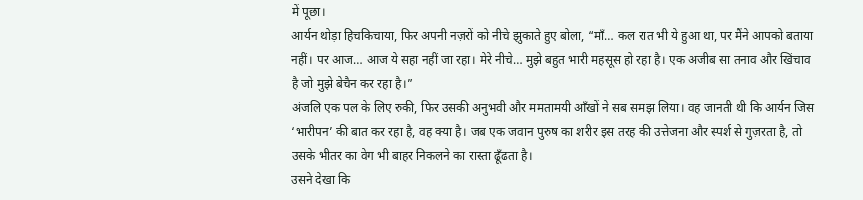में पूछा।
आर्यन थोड़ा हिचकिचाया, फिर अपनी नज़रों को नीचे झुकाते हुए बोला, “माँ… कल रात भी ये हुआ था, पर मैंने आपको बताया नहीं। पर आज… आज ये सहा नहीं जा रहा। मेरे नीचे… मुझे बहुत भारी महसूस हो रहा है। एक अजीब सा तनाव और खिंचाव है जो मुझे बेचैन कर रहा है।”
अंजलि एक पल के लिए रुकी, फिर उसकी अनुभवी और ममतामयी आँखों ने सब समझ लिया। वह जानती थी कि आर्यन जिस ‘भारीपन’ की बात कर रहा है, वह क्या है। जब एक जवान पुरुष का शरीर इस तरह की उत्तेजना और स्पर्श से गुज़रता है, तो उसके भीतर का वेग भी बाहर निकलने का रास्ता ढूँढता है।
उसने देखा कि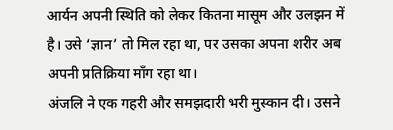आर्यन अपनी स्थिति को लेकर कितना मासूम और उलझन में है। उसे ‘ज्ञान’ तो मिल रहा था, पर उसका अपना शरीर अब अपनी प्रतिक्रिया माँग रहा था।
अंजलि ने एक गहरी और समझदारी भरी मुस्कान दी। उसने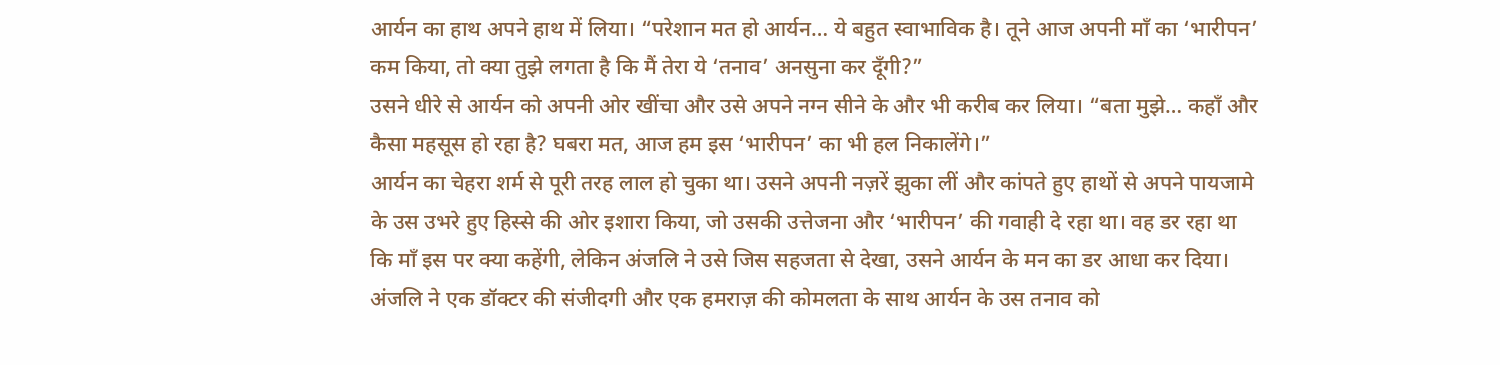आर्यन का हाथ अपने हाथ में लिया। “परेशान मत हो आर्यन… ये बहुत स्वाभाविक है। तूने आज अपनी माँ का ‘भारीपन’ कम किया, तो क्या तुझे लगता है कि मैं तेरा ये ‘तनाव’ अनसुना कर दूँगी?”
उसने धीरे से आर्यन को अपनी ओर खींचा और उसे अपने नग्न सीने के और भी करीब कर लिया। “बता मुझे… कहाँ और कैसा महसूस हो रहा है? घबरा मत, आज हम इस ‘भारीपन’ का भी हल निकालेंगे।”
आर्यन का चेहरा शर्म से पूरी तरह लाल हो चुका था। उसने अपनी नज़रें झुका लीं और कांपते हुए हाथों से अपने पायजामे के उस उभरे हुए हिस्से की ओर इशारा किया, जो उसकी उत्तेजना और ‘भारीपन’ की गवाही दे रहा था। वह डर रहा था कि माँ इस पर क्या कहेंगी, लेकिन अंजलि ने उसे जिस सहजता से देखा, उसने आर्यन के मन का डर आधा कर दिया।
अंजलि ने एक डॉक्टर की संजीदगी और एक हमराज़ की कोमलता के साथ आर्यन के उस तनाव को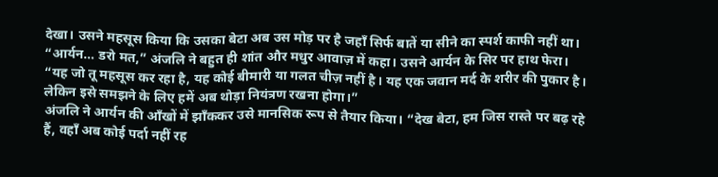देखा। उसने महसूस किया कि उसका बेटा अब उस मोड़ पर है जहाँ सिर्फ बातें या सीने का स्पर्श काफी नहीं था।
“आर्यन… डरो मत,” अंजलि ने बहुत ही शांत और मधुर आवाज़ में कहा। उसने आर्यन के सिर पर हाथ फेरा। “यह जो तू महसूस कर रहा है, यह कोई बीमारी या गलत चीज़ नहीं है। यह एक जवान मर्द के शरीर की पुकार है। लेकिन इसे समझने के लिए हमें अब थोड़ा नियंत्रण रखना होगा।”
अंजलि ने आर्यन की आँखों में झाँककर उसे मानसिक रूप से तैयार किया। “देख बेटा, हम जिस रास्ते पर बढ़ रहे हैं, वहाँ अब कोई पर्दा नहीं रह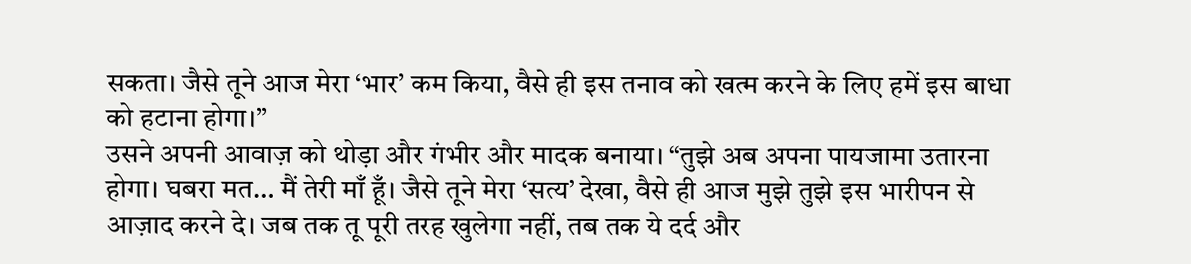सकता। जैसे तूने आज मेरा ‘भार’ कम किया, वैसे ही इस तनाव को खत्म करने के लिए हमें इस बाधा को हटाना होगा।”
उसने अपनी आवाज़ को थोड़ा और गंभीर और मादक बनाया। “तुझे अब अपना पायजामा उतारना होगा। घबरा मत… मैं तेरी माँ हूँ। जैसे तूने मेरा ‘सत्य’ देखा, वैसे ही आज मुझे तुझे इस भारीपन से आज़ाद करने दे। जब तक तू पूरी तरह खुलेगा नहीं, तब तक ये दर्द और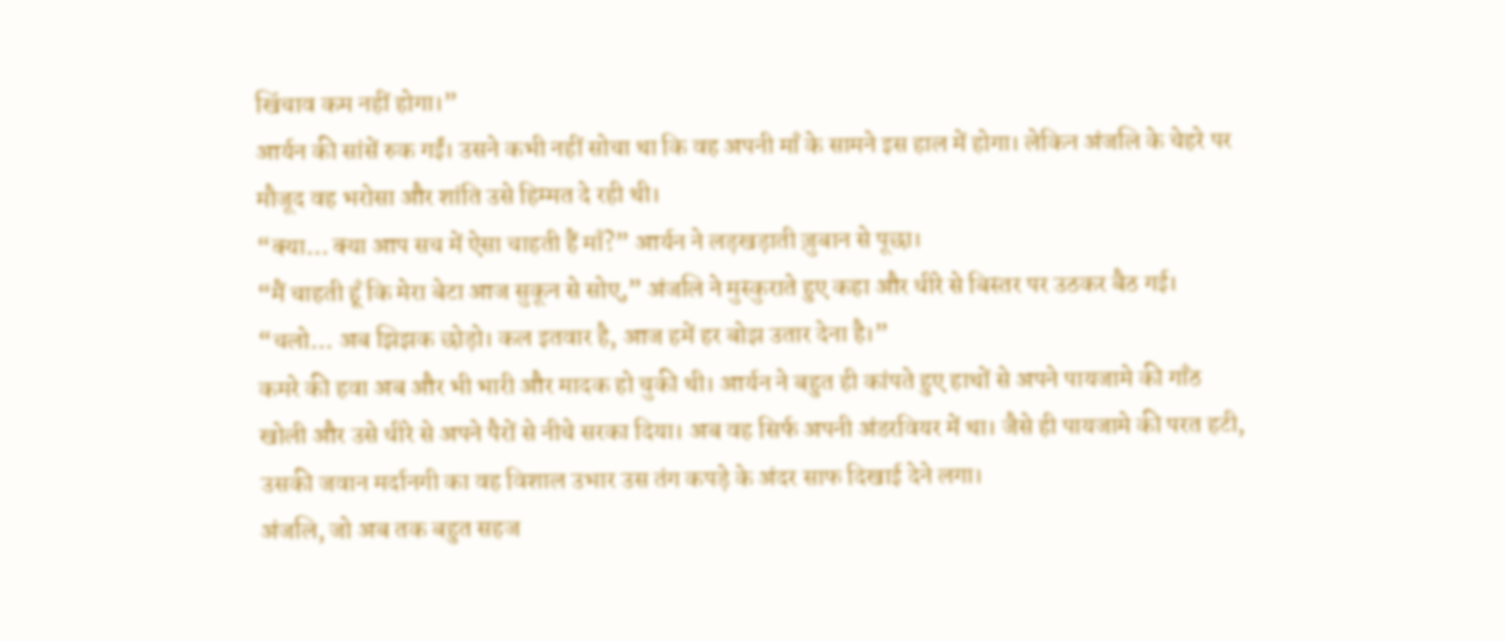खिंचाव कम नहीं होगा।”
आर्यन की सांसें रुक गईं। उसने कभी नहीं सोचा था कि वह अपनी माँ के सामने इस हाल में होगा। लेकिन अंजलि के चेहरे पर मौजूद वह भरोसा और शांति उसे हिम्मत दे रही थी।
“क्या… क्या आप सच में ऐसा चाहती हैं माँ?” आर्यन ने लड़खड़ाती ज़ुबान से पूछा।
“मैं चाहती हूँ कि मेरा बेटा आज सुकून से सोए,” अंजलि ने मुस्कुराते हुए कहा और धीरे से बिस्तर पर उठकर बैठ गई। “चलो… अब झिझक छोड़ो। कल इतवार है, आज हमें हर बोझ उतार देना है।”
कमरे की हवा अब और भी भारी और मादक हो चुकी थी। आर्यन ने बहुत ही कांपते हुए हाथों से अपने पायजामे की गाँठ खोली और उसे धीरे से अपने पैरों से नीचे सरका दिया। अब वह सिर्फ अपनी अंडरवियर में था। जैसे ही पायजामे की परत हटी, उसकी जवान मर्दानगी का वह विशाल उभार उस तंग कपड़े के अंदर साफ दिखाई देने लगा।
अंजलि, जो अब तक बहुत सहज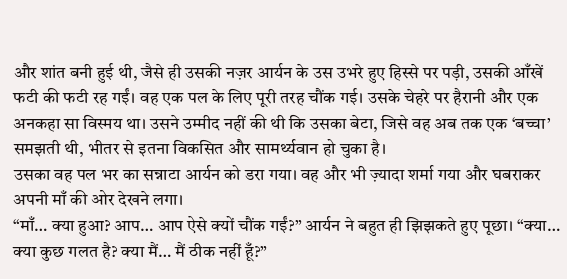और शांत बनी हुई थी, जैसे ही उसकी नज़र आर्यन के उस उभरे हुए हिस्से पर पड़ी, उसकी आँखें फटी की फटी रह गईं। वह एक पल के लिए पूरी तरह चौंक गई। उसके चेहरे पर हैरानी और एक अनकहा सा विस्मय था। उसने उम्मीद नहीं की थी कि उसका बेटा, जिसे वह अब तक एक ‘बच्चा’ समझती थी, भीतर से इतना विकसित और सामर्थ्यवान हो चुका है।
उसका वह पल भर का सन्नाटा आर्यन को डरा गया। वह और भी ज़्यादा शर्मा गया और घबराकर अपनी माँ की ओर देखने लगा।
“माँ… क्या हुआ? आप… आप ऐसे क्यों चौंक गईं?” आर्यन ने बहुत ही झिझकते हुए पूछा। “क्या… क्या कुछ गलत है? क्या मैं… मैं ठीक नहीं हूँ?”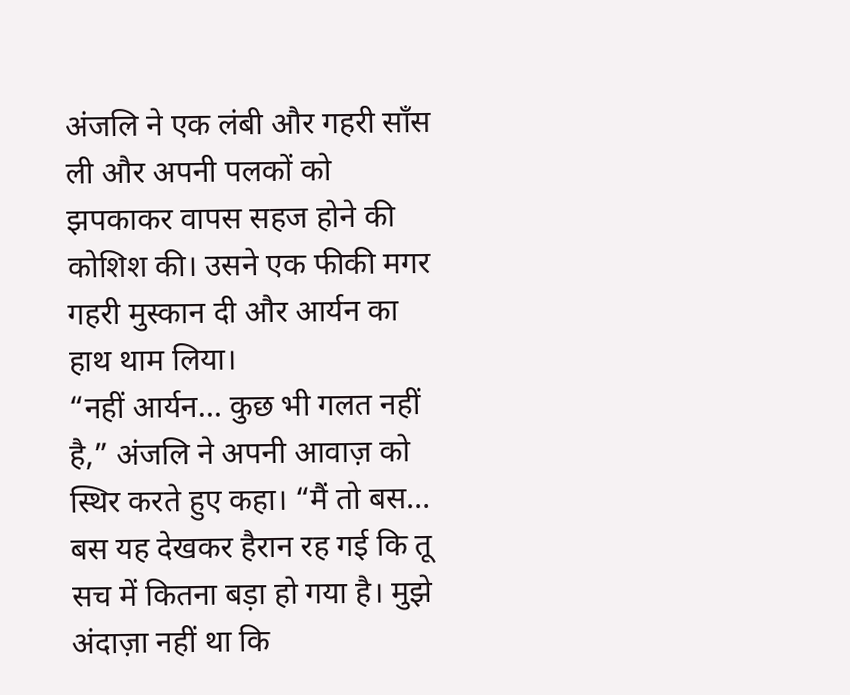अंजलि ने एक लंबी और गहरी साँस ली और अपनी पलकों को झपकाकर वापस सहज होने की कोशिश की। उसने एक फीकी मगर गहरी मुस्कान दी और आर्यन का हाथ थाम लिया।
“नहीं आर्यन… कुछ भी गलत नहीं है,” अंजलि ने अपनी आवाज़ को स्थिर करते हुए कहा। “मैं तो बस… बस यह देखकर हैरान रह गई कि तू सच में कितना बड़ा हो गया है। मुझे अंदाज़ा नहीं था कि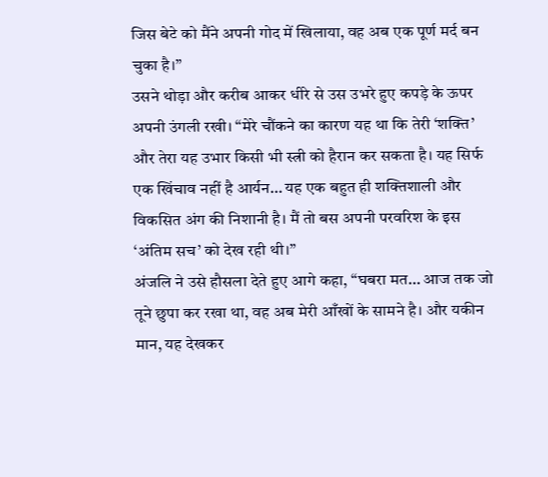जिस बेटे को मैंने अपनी गोद में खिलाया, वह अब एक पूर्ण मर्द बन चुका है।”
उसने थोड़ा और करीब आकर धीरे से उस उभरे हुए कपड़े के ऊपर अपनी उंगली रखी। “मेरे चौंकने का कारण यह था कि तेरी ‘शक्ति’ और तेरा यह उभार किसी भी स्त्री को हैरान कर सकता है। यह सिर्फ एक खिंचाव नहीं है आर्यन… यह एक बहुत ही शक्तिशाली और विकसित अंग की निशानी है। मैं तो बस अपनी परवरिश के इस ‘अंतिम सच’ को देख रही थी।”
अंजलि ने उसे हौसला देते हुए आगे कहा, “घबरा मत… आज तक जो तूने छुपा कर रखा था, वह अब मेरी आँखों के सामने है। और यकीन मान, यह देखकर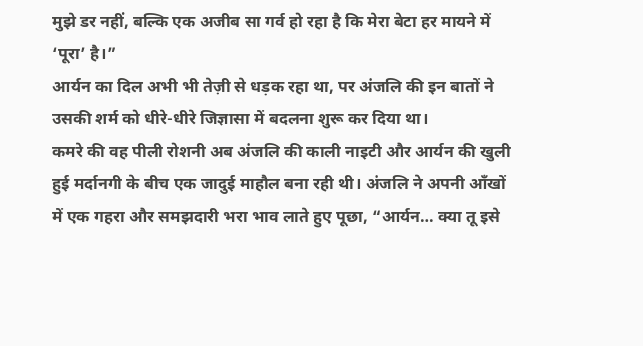मुझे डर नहीं, बल्कि एक अजीब सा गर्व हो रहा है कि मेरा बेटा हर मायने में ‘पूरा’ है।”
आर्यन का दिल अभी भी तेज़ी से धड़क रहा था, पर अंजलि की इन बातों ने उसकी शर्म को धीरे-धीरे जिज्ञासा में बदलना शुरू कर दिया था।
कमरे की वह पीली रोशनी अब अंजलि की काली नाइटी और आर्यन की खुली हुई मर्दानगी के बीच एक जादुई माहौल बना रही थी। अंजलि ने अपनी आँखों में एक गहरा और समझदारी भरा भाव लाते हुए पूछा, “आर्यन… क्या तू इसे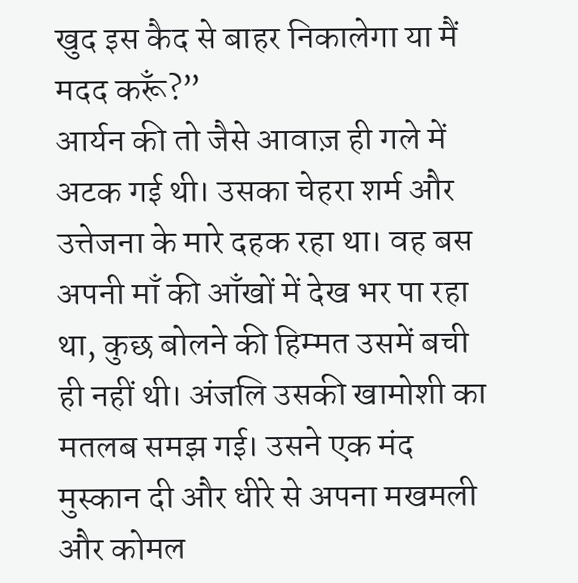खुद इस कैद से बाहर निकालेगा या मैं मदद करूँ?”
आर्यन की तो जैसे आवाज़ ही गले में अटक गई थी। उसका चेहरा शर्म और उत्तेजना के मारे दहक रहा था। वह बस अपनी माँ की आँखों में देख भर पा रहा था, कुछ बोलने की हिम्मत उसमें बची ही नहीं थी। अंजलि उसकी खामोशी का मतलब समझ गई। उसने एक मंद मुस्कान दी और धीरे से अपना मखमली और कोमल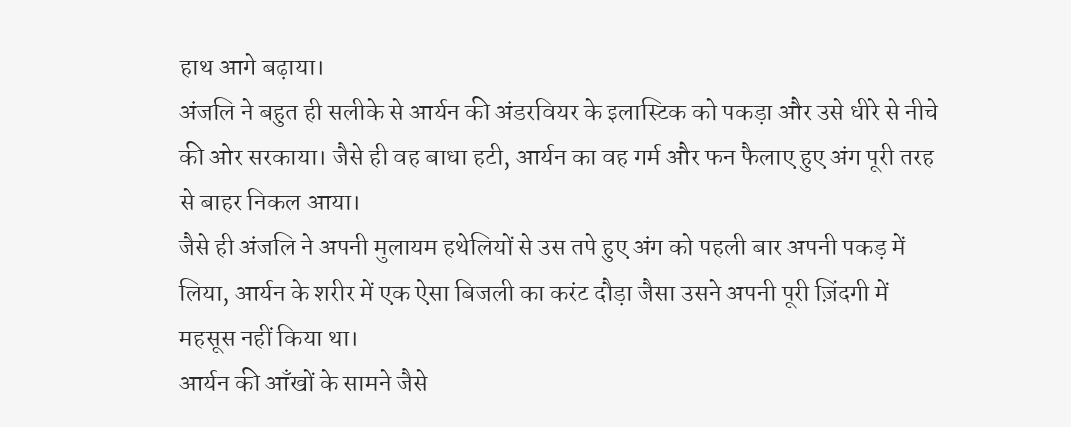हाथ आगे बढ़ाया।
अंजलि ने बहुत ही सलीके से आर्यन की अंडरवियर के इलास्टिक को पकड़ा और उसे धीरे से नीचे की ओर सरकाया। जैसे ही वह बाधा हटी, आर्यन का वह गर्म और फन फैलाए हुए अंग पूरी तरह से बाहर निकल आया।
जैसे ही अंजलि ने अपनी मुलायम हथेलियों से उस तपे हुए अंग को पहली बार अपनी पकड़ में लिया, आर्यन के शरीर में एक ऐसा बिजली का करंट दौड़ा जैसा उसने अपनी पूरी ज़िंदगी में महसूस नहीं किया था।
आर्यन की आँखों के सामने जैसे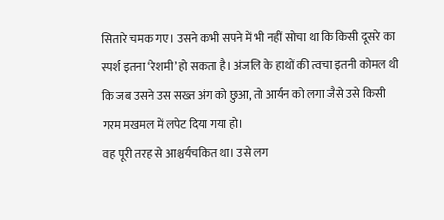सितारे चमक गए। उसने कभी सपने में भी नहीं सोचा था कि किसी दूसरे का स्पर्श इतना ‘रेशमी’ हो सकता है। अंजलि के हाथों की त्वचा इतनी कोमल थी कि जब उसने उस सख्त अंग को छुआ, तो आर्यन को लगा जैसे उसे किसी गरम मखमल में लपेट दिया गया हो।
वह पूरी तरह से आश्चर्यचकित था। उसे लग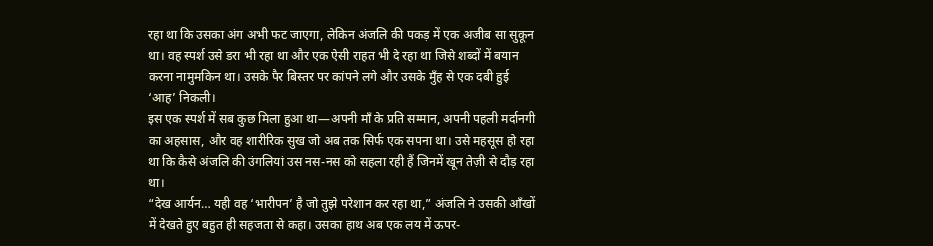रहा था कि उसका अंग अभी फट जाएगा, लेकिन अंजलि की पकड़ में एक अजीब सा सुकून था। वह स्पर्श उसे डरा भी रहा था और एक ऐसी राहत भी दे रहा था जिसे शब्दों में बयान करना नामुमकिन था। उसके पैर बिस्तर पर कांपने लगे और उसके मुँह से एक दबी हुई ‘आह’ निकली।
इस एक स्पर्श में सब कुछ मिला हुआ था—अपनी माँ के प्रति सम्मान, अपनी पहली मर्दानगी का अहसास, और वह शारीरिक सुख जो अब तक सिर्फ एक सपना था। उसे महसूस हो रहा था कि कैसे अंजलि की उंगलियां उस नस-नस को सहला रही हैं जिनमें खून तेज़ी से दौड़ रहा था।
“देख आर्यन… यही वह ‘भारीपन’ है जो तुझे परेशान कर रहा था,” अंजलि ने उसकी आँखों में देखते हुए बहुत ही सहजता से कहा। उसका हाथ अब एक लय में ऊपर-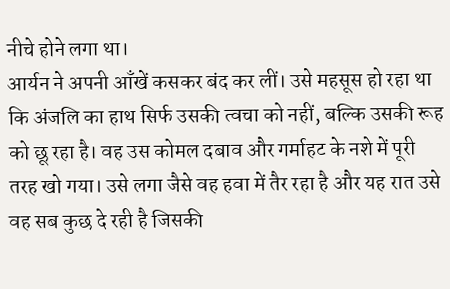नीचे होने लगा था।
आर्यन ने अपनी आँखें कसकर बंद कर लीं। उसे महसूस हो रहा था कि अंजलि का हाथ सिर्फ उसकी त्वचा को नहीं, बल्कि उसकी रूह को छू रहा है। वह उस कोमल दबाव और गर्माहट के नशे में पूरी तरह खो गया। उसे लगा जैसे वह हवा में तैर रहा है और यह रात उसे वह सब कुछ दे रही है जिसकी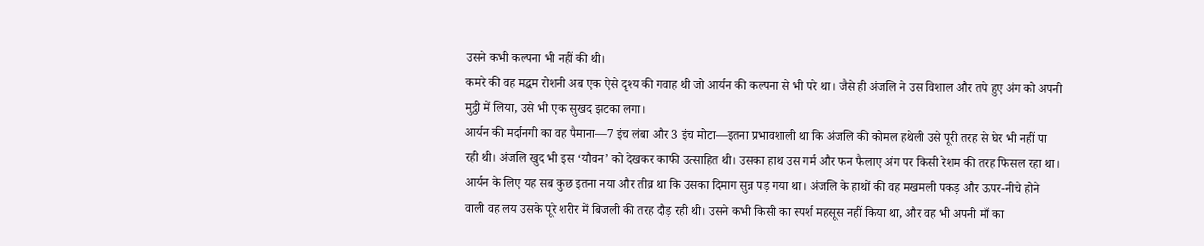उसने कभी कल्पना भी नहीं की थी।
कमरे की वह मद्धम रोशनी अब एक ऐसे दृश्य की गवाह थी जो आर्यन की कल्पना से भी परे था। जैसे ही अंजलि ने उस विशाल और तपे हुए अंग को अपनी मुट्ठी में लिया, उसे भी एक सुखद झटका लगा।
आर्यन की मर्दानगी का वह पैमाना—7 इंच लंबा और 3 इंच मोटा—इतना प्रभावशाली था कि अंजलि की कोमल हथेली उसे पूरी तरह से घेर भी नहीं पा रही थी। अंजलि खुद भी इस ‘यौवन’ को देखकर काफी उत्साहित थी। उसका हाथ उस गर्म और फन फैलाए अंग पर किसी रेशम की तरह फिसल रहा था।
आर्यन के लिए यह सब कुछ इतना नया और तीव्र था कि उसका दिमाग सुन्न पड़ गया था। अंजलि के हाथों की वह मखमली पकड़ और ऊपर-नीचे होने वाली वह लय उसके पूरे शरीर में बिजली की तरह दौड़ रही थी। उसने कभी किसी का स्पर्श महसूस नहीं किया था, और वह भी अपनी माँ का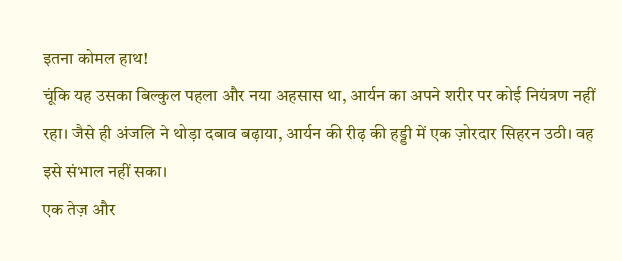इतना कोमल हाथ!
चूंकि यह उसका बिल्कुल पहला और नया अहसास था, आर्यन का अपने शरीर पर कोई नियंत्रण नहीं रहा। जैसे ही अंजलि ने थोड़ा दबाव बढ़ाया, आर्यन की रीढ़ की हड्डी में एक ज़ोरदार सिहरन उठी। वह इसे संभाल नहीं सका।
एक तेज़ और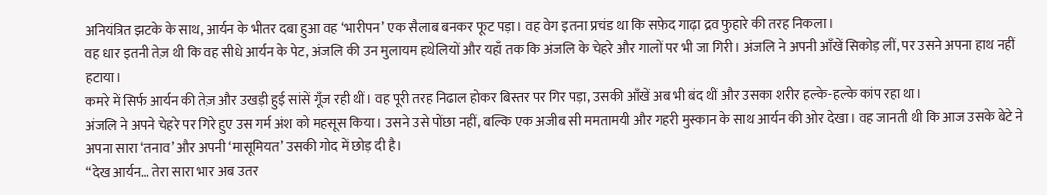अनियंत्रित झटके के साथ, आर्यन के भीतर दबा हुआ वह ‘भारीपन’ एक सैलाब बनकर फूट पड़ा। वह वेग इतना प्रचंड था कि सफ़ेद गाढ़ा द्रव फुहारे की तरह निकला।
वह धार इतनी तेज़ थी कि वह सीधे आर्यन के पेट, अंजलि की उन मुलायम हथेलियों और यहाँ तक कि अंजलि के चेहरे और गालों पर भी जा गिरी। अंजलि ने अपनी आँखें सिकोड़ लीं, पर उसने अपना हाथ नहीं हटाया।
कमरे में सिर्फ आर्यन की तेज़ और उखड़ी हुई सांसें गूँज रही थीं। वह पूरी तरह निढाल होकर बिस्तर पर गिर पड़ा, उसकी आँखें अब भी बंद थीं और उसका शरीर हल्के-हल्के कांप रहा था।
अंजलि ने अपने चेहरे पर गिरे हुए उस गर्म अंश को महसूस किया। उसने उसे पोंछा नहीं, बल्कि एक अजीब सी ममतामयी और गहरी मुस्कान के साथ आर्यन की ओर देखा। वह जानती थी कि आज उसके बेटे ने अपना सारा ‘तनाव’ और अपनी ‘मासूमियत’ उसकी गोद में छोड़ दी है।
“देख आर्यन… तेरा सारा भार अब उतर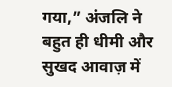गया,” अंजलि ने बहुत ही धीमी और सुखद आवाज़ में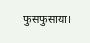फुसफुसाया।